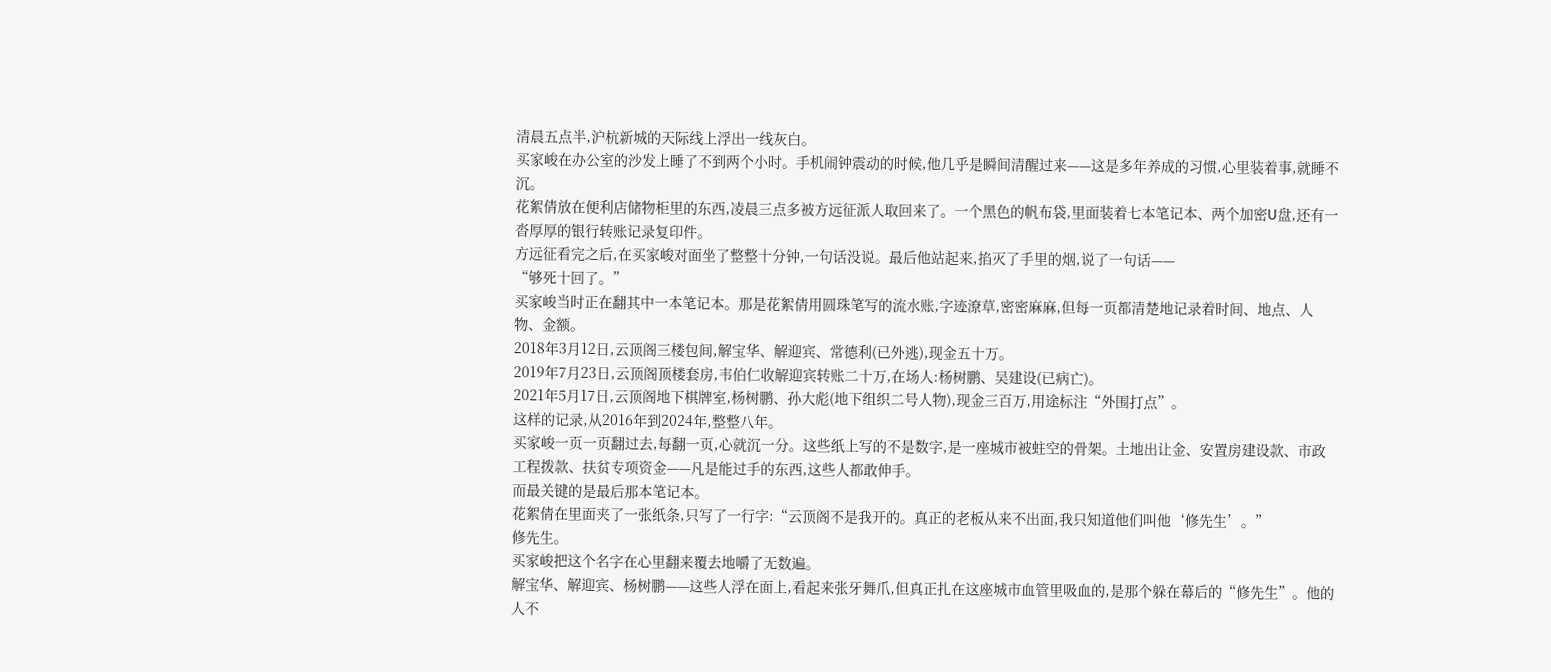清晨五点半,沪杭新城的天际线上浮出一线灰白。
买家峻在办公室的沙发上睡了不到两个小时。手机闹钟震动的时候,他几乎是瞬间清醒过来——这是多年养成的习惯,心里装着事,就睡不沉。
花絮倩放在便利店储物柜里的东西,凌晨三点多被方远征派人取回来了。一个黑色的帆布袋,里面装着七本笔记本、两个加密U盘,还有一沓厚厚的银行转账记录复印件。
方远征看完之后,在买家峻对面坐了整整十分钟,一句话没说。最后他站起来,掐灭了手里的烟,说了一句话——
“够死十回了。”
买家峻当时正在翻其中一本笔记本。那是花絮倩用圆珠笔写的流水账,字迹潦草,密密麻麻,但每一页都清楚地记录着时间、地点、人物、金额。
2018年3月12日,云顶阁三楼包间,解宝华、解迎宾、常德利(已外逃),现金五十万。
2019年7月23日,云顶阁顶楼套房,韦伯仁收解迎宾转账二十万,在场人:杨树鹏、吴建设(已病亡)。
2021年5月17日,云顶阁地下棋牌室,杨树鹏、孙大彪(地下组织二号人物),现金三百万,用途标注“外围打点”。
这样的记录,从2016年到2024年,整整八年。
买家峻一页一页翻过去,每翻一页,心就沉一分。这些纸上写的不是数字,是一座城市被蛀空的骨架。土地出让金、安置房建设款、市政工程拨款、扶贫专项资金——凡是能过手的东西,这些人都敢伸手。
而最关键的是最后那本笔记本。
花絮倩在里面夹了一张纸条,只写了一行字:“云顶阁不是我开的。真正的老板从来不出面,我只知道他们叫他‘修先生’。”
修先生。
买家峻把这个名字在心里翻来覆去地嚼了无数遍。
解宝华、解迎宾、杨树鹏——这些人浮在面上,看起来张牙舞爪,但真正扎在这座城市血管里吸血的,是那个躲在幕后的“修先生”。他的人不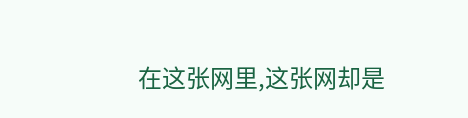在这张网里,这张网却是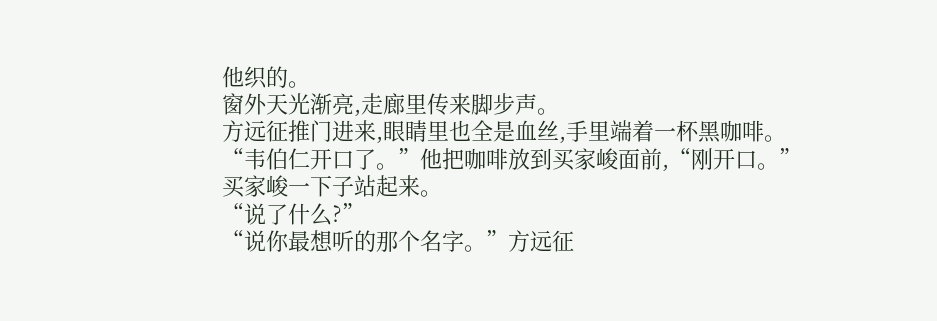他织的。
窗外天光渐亮,走廊里传来脚步声。
方远征推门进来,眼睛里也全是血丝,手里端着一杯黑咖啡。
“韦伯仁开口了。”他把咖啡放到买家峻面前,“刚开口。”
买家峻一下子站起来。
“说了什么?”
“说你最想听的那个名字。”方远征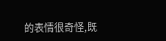的表情很奇怪,既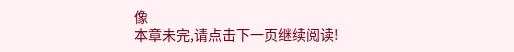像
本章未完,请点击下一页继续阅读!